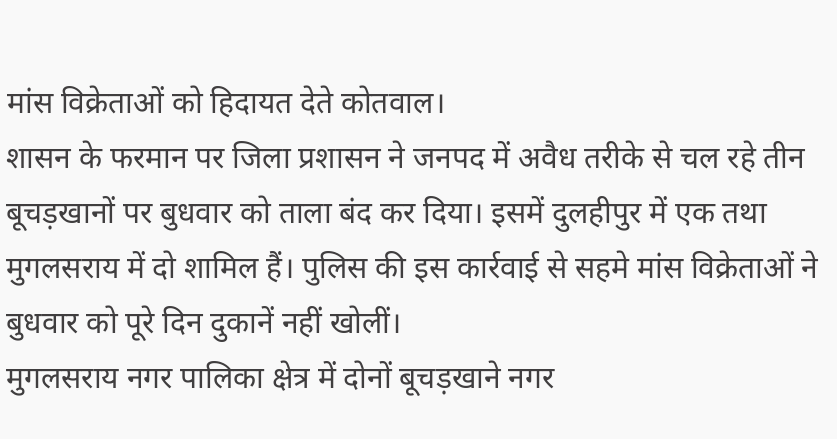मांस विक्रेताओं को हिदायत देते कोतवाल।
शासन के फरमान पर जिला प्रशासन ने जनपद में अवैध तरीके से चल रहे तीन बूचड़खानों पर बुधवार को ताला बंद कर दिया। इसमें दुलहीपुर में एक तथा मुगलसराय में दो शामिल हैं। पुलिस की इस कार्रवाई से सहमे मांस विक्रेताओं ने बुधवार को पूरे दिन दुकानें नहीं खोलीं।
मुगलसराय नगर पालिका क्षेत्र में दोनों बूचड़खाने नगर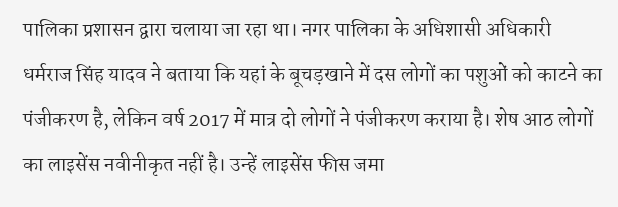पालिका प्रशासन द्वारा चलाया जा रहा था। नगर पालिका के अधिशासी अधिकारी धर्मराज सिंह यादव ने बताया कि यहां के बूचड़खाने में दस लोगों का पशुओं को काटने का पंजीकरण है, लेकिन वर्ष 2017 में मात्र दो लोगों ने पंजीकरण कराया है। शेष आठ लोगों का लाइसेंस नवीनीकृत नहीं है। उन्हें लाइसेंस फीस जमा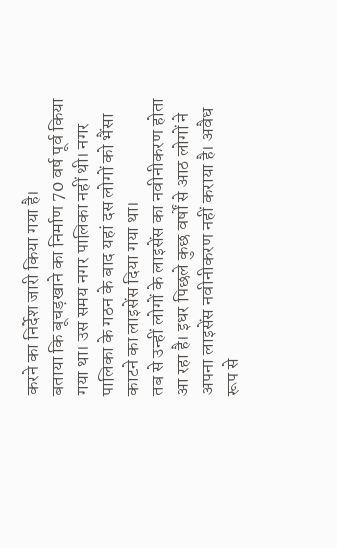करने का निर्देश जारी किया गया है।
बताया कि बूचड़खाने का निर्माण 70 वर्ष पूर्व किया गया था। उस समय नगर पालिका नहीं थी। नगर पालिका के गठन के बाद यहां दस लोगों को भैंसा काटने का लाइसेंस दिया गया था।
तब से उन्हीं लोगों के लाइसेंस का नवीनीकरण होता आ रहा है। इधर पिछले कुछ वर्षों से आठ लोगों ने अपना लाइसेंस नवीनीकरण नहीं कराया है। अवैध रूप से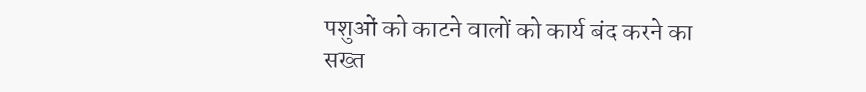पशुओं को काटने वालों को कार्य बंद करने का सख्त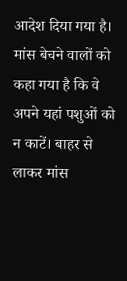आदेश दिया गया है। मांस बेचने वालों को कहा गया है कि वे अपने यहां पशुओं को न काटें। बाहर से लाकर मांस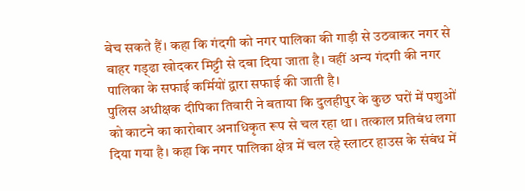बेच सकते हैं। कहा कि गंदगी को नगर पालिका की गाड़ी से उठवाकर नगर से बाहर गड़्ढा खोदकर मिट्टी से दबा दिया जाता है। वहीं अन्य गंदगी की नगर पालिका के सफाई कर्मियों द्वारा सफाई की जाती है।
पुलिस अधीक्षक दीपिका तिवारी ने बताया कि दुलहीपुर के कुछ घरों में पशुओं को काटने का कारोबार अनाधिकृत रूप से चल रहा था। तत्काल प्रतिबंध लगा दिया गया है। कहा कि नगर पालिका क्षेत्र में चल रहे स्लाटर हाउस के संबंध में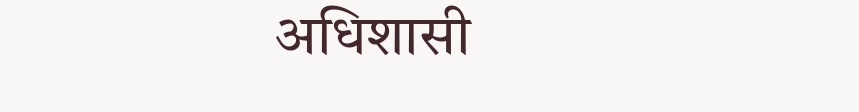अधिशासी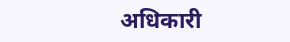अधिकारी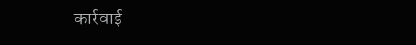कार्रवाई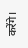करेंगे।